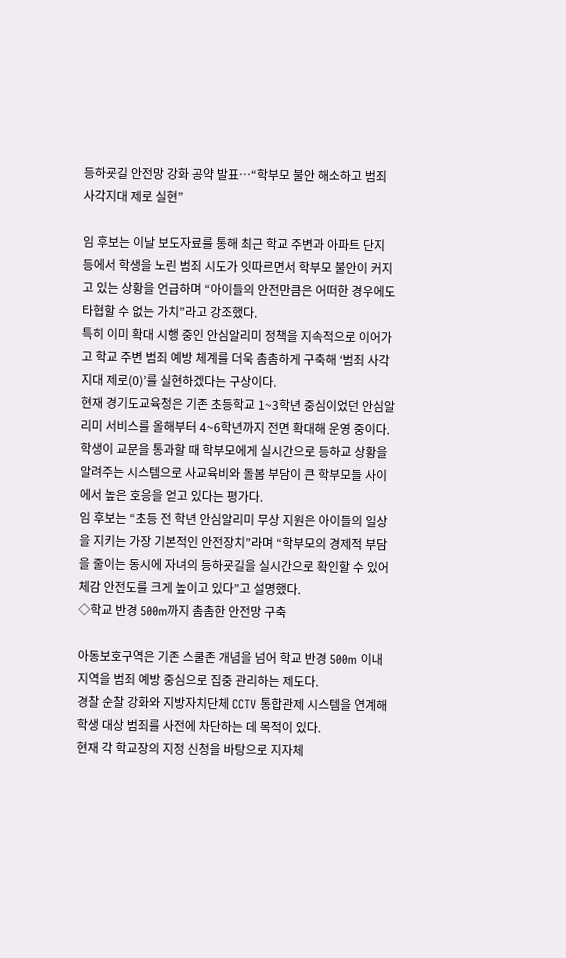등하굣길 안전망 강화 공약 발표…“학부모 불안 해소하고 범죄 사각지대 제로 실현”

임 후보는 이날 보도자료를 통해 최근 학교 주변과 아파트 단지 등에서 학생을 노린 범죄 시도가 잇따르면서 학부모 불안이 커지고 있는 상황을 언급하며 “아이들의 안전만큼은 어떠한 경우에도 타협할 수 없는 가치”라고 강조했다.
특히 이미 확대 시행 중인 안심알리미 정책을 지속적으로 이어가고 학교 주변 범죄 예방 체계를 더욱 촘촘하게 구축해 ‘범죄 사각지대 제로(0)’를 실현하겠다는 구상이다.
현재 경기도교육청은 기존 초등학교 1~3학년 중심이었던 안심알리미 서비스를 올해부터 4~6학년까지 전면 확대해 운영 중이다.
학생이 교문을 통과할 때 학부모에게 실시간으로 등하교 상황을 알려주는 시스템으로 사교육비와 돌봄 부담이 큰 학부모들 사이에서 높은 호응을 얻고 있다는 평가다.
임 후보는 “초등 전 학년 안심알리미 무상 지원은 아이들의 일상을 지키는 가장 기본적인 안전장치”라며 “학부모의 경제적 부담을 줄이는 동시에 자녀의 등하굣길을 실시간으로 확인할 수 있어 체감 안전도를 크게 높이고 있다”고 설명했다.
◇학교 반경 500m까지 촘촘한 안전망 구축

아동보호구역은 기존 스쿨존 개념을 넘어 학교 반경 500m 이내 지역을 범죄 예방 중심으로 집중 관리하는 제도다.
경찰 순찰 강화와 지방자치단체 CCTV 통합관제 시스템을 연계해 학생 대상 범죄를 사전에 차단하는 데 목적이 있다.
현재 각 학교장의 지정 신청을 바탕으로 지자체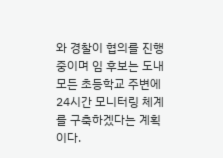와 경찰이 협의를 진행 중이며 임 후보는 도내 모든 초등학교 주변에 24시간 모니터링 체계를 구축하겠다는 계획이다.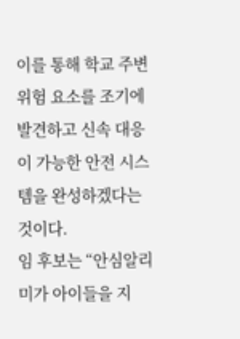이를 통해 학교 주변 위험 요소를 조기에 발견하고 신속 대응이 가능한 안전 시스템을 완성하겠다는 것이다.
임 후보는 “안심알리미가 아이들을 지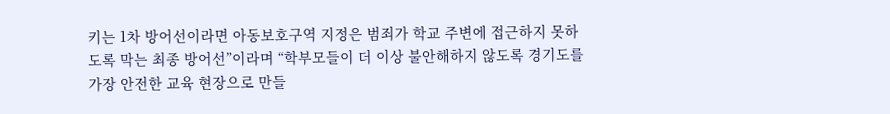키는 1차 방어선이라면 아동보호구역 지정은 범죄가 학교 주변에 접근하지 못하도록 막는 최종 방어선”이라며 “학부모들이 더 이상 불안해하지 않도록 경기도를 가장 안전한 교육 현장으로 만들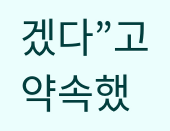겠다”고 약속했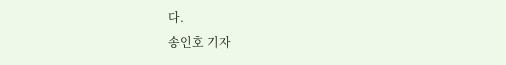다.
송인호 기자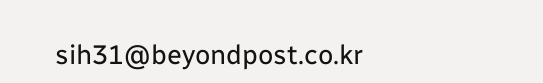sih31@beyondpost.co.kr